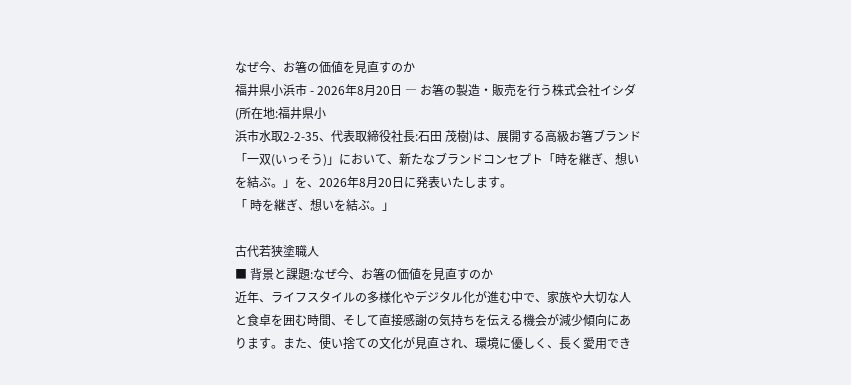なぜ今、お箸の価値を見直すのか
福井県小浜市 - 2026年8月20日 ― お箸の製造・販売を行う株式会社イシダ(所在地:福井県小
浜市水取2-2-35、代表取締役社長:石田 茂樹)は、展開する高級お箸ブランド「一双(いっそう)」において、新たなブランドコンセプト「時を継ぎ、想いを結ぶ。」を、2026年8月20日に発表いたします。
「 時を継ぎ、想いを結ぶ。」

古代若狭塗職人
■ 背景と課題:なぜ今、お箸の価値を見直すのか
近年、ライフスタイルの多様化やデジタル化が進む中で、家族や大切な人と食卓を囲む時間、そして直接感謝の気持ちを伝える機会が減少傾向にあります。また、使い捨ての文化が見直され、環境に優しく、長く愛用でき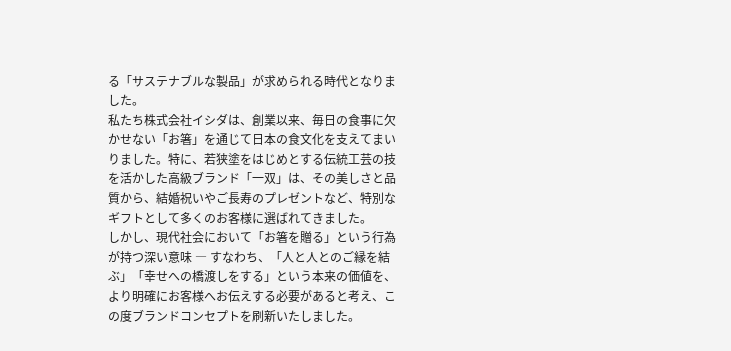る「サステナブルな製品」が求められる時代となりました。
私たち株式会社イシダは、創業以来、毎日の食事に欠かせない「お箸」を通じて日本の食文化を支えてまいりました。特に、若狭塗をはじめとする伝統工芸の技を活かした高級ブランド「一双」は、その美しさと品質から、結婚祝いやご長寿のプレゼントなど、特別なギフトとして多くのお客様に選ばれてきました。
しかし、現代社会において「お箸を贈る」という行為が持つ深い意味 ― すなわち、「人と人とのご縁を結ぶ」「幸せへの橋渡しをする」という本来の価値を、より明確にお客様へお伝えする必要があると考え、この度ブランドコンセプトを刷新いたしました。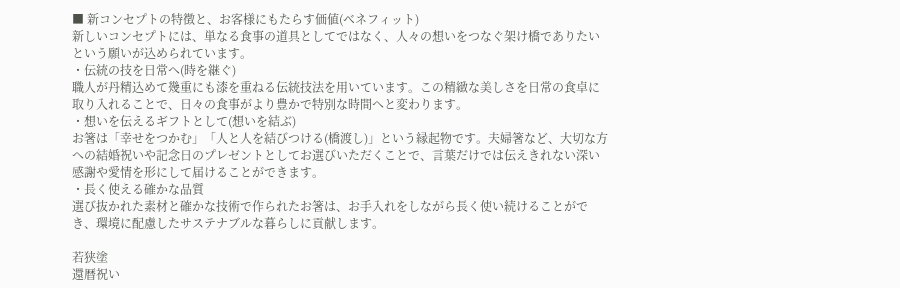■ 新コンセプトの特徴と、お客様にもたらす価値(ベネフィット)
新しいコンセプトには、単なる食事の道具としてではなく、人々の想いをつなぐ架け橋でありたいという願いが込められています。
・伝統の技を日常へ(時を継ぐ)
職人が丹精込めて幾重にも漆を重ねる伝統技法を用いています。この精緻な美しさを日常の食卓に取り入れることで、日々の食事がより豊かで特別な時間へと変わります。
・想いを伝えるギフトとして(想いを結ぶ)
お箸は「幸せをつかむ」「人と人を結びつける(橋渡し)」という縁起物です。夫婦箸など、大切な方への結婚祝いや記念日のプレゼントとしてお選びいただくことで、言葉だけでは伝えきれない深い感謝や愛情を形にして届けることができます。
・長く使える確かな品質
選び抜かれた素材と確かな技術で作られたお箸は、お手入れをしながら長く使い続けることができ、環境に配慮したサステナブルな暮らしに貢献します。

若狭塗
還暦祝い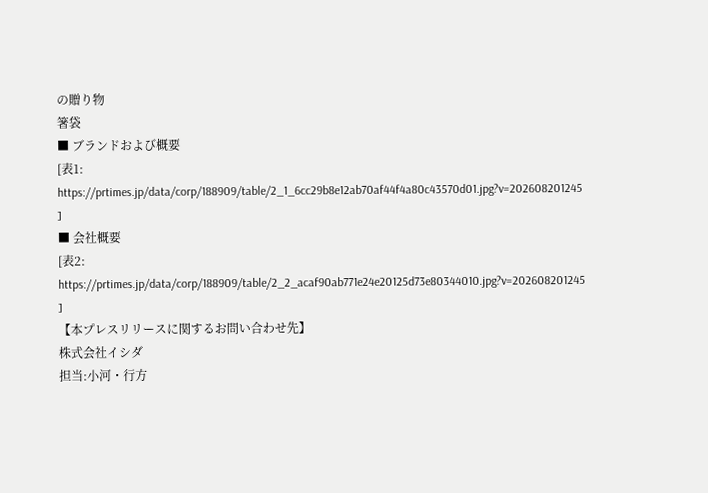の贈り物
箸袋
■ ブランドおよび概要
[表1: https://prtimes.jp/data/corp/188909/table/2_1_6cc29b8e12ab70af44f4a80c43570d01.jpg?v=202608201245 ]
■ 会社概要
[表2: https://prtimes.jp/data/corp/188909/table/2_2_acaf90ab771e24e20125d73e80344010.jpg?v=202608201245 ]
【本プレスリリースに関するお問い合わせ先】
株式会社イシダ
担当:小河・行方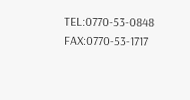TEL:0770-53-0848
FAX:0770-53-1717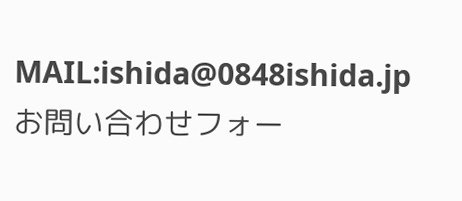MAIL:ishida@0848ishida.jp
お問い合わせフォー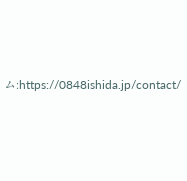ム:https://0848ishida.jp/contact/